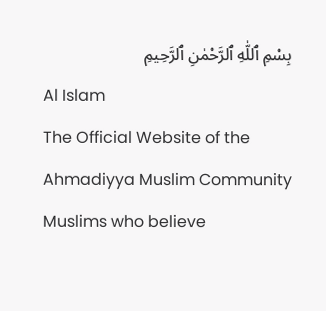بِسْمِ ٱللّٰهِ ٱلرَّحْمٰنِ ٱلرَّحِيمِ
Al Islam
The Official Website of the Ahmadiyya Muslim Community
Muslims who believe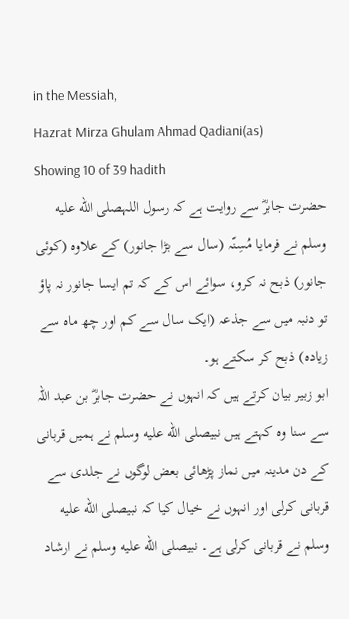in the Messiah,
Hazrat Mirza Ghulam Ahmad Qadiani(as)
Showing 10 of 39 hadith
حضرت جابرؓ سے روایت ہے کہ رسول اللہصلى الله عليه وسلم نے فرمایا مُسِنّہ (سال سے بڑا جانور) کے علاوہ (کوئی جانور) ذبح نہ کرو، سوائے اس کے کہ تم ایسا جانور نہ پاؤ تو دنبہ میں سے جذعہ (ایک سال سے کم اور چھ ماہ سے زیادہ) ذبح کر سکتے ہو۔
ابو زبیر بیان کرتے ہیں کہ انہوں نے حضرت جابرؓ بن عبد اللہ سے سنا وہ کہتے ہیں نبیصلى الله عليه وسلم نے ہمیں قربانی کے دن مدینہ میں نماز پڑھائی بعض لوگوں نے جلدی سے قربانی کرلی اور انہوں نے خیال کیا کہ نبیصلى الله عليه وسلم نے قربانی کرلی ہے۔ نبیصلى الله عليه وسلم نے ارشاد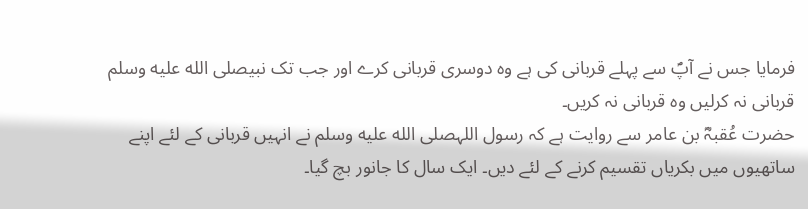فرمایا جس نے آپؐ سے پہلے قربانی کی ہے وہ دوسری قربانی کرے اور جب تک نبیصلى الله عليه وسلم قربانی نہ کرلیں وہ قربانی نہ کریں۔
حضرت عُقبہؓ بن عامر سے روایت ہے کہ رسول اللہصلى الله عليه وسلم نے انہیں قربانی کے لئے اپنے ساتھیوں میں بکریاں تقسیم کرنے کے لئے دیں۔ ایک سال کا جانور بچ گیا۔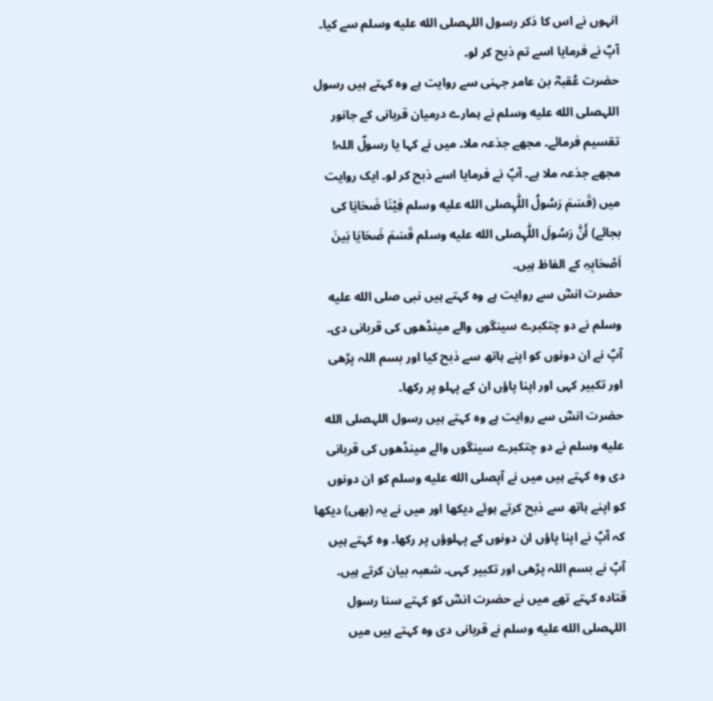انہوں نے اس کا ذکر رسول اللہصلى الله عليه وسلم سے کیا۔ آپؐ نے فرمایا اسے تم ذبح کر لو۔
حضرت عُقبہؓ بن عامر جہنی سے روایت ہے وہ کہتے ہیں رسول اللہصلى الله عليه وسلم نے ہمارے درمیان قربانی کے جانور تقسیم فرمائے۔ مجھے جذعہ ملا۔ میں نے کہا یا رسولؐ اللہ! مجھے جذعہ ملا ہے۔ آپؐ نے فرمایا اسے ذبح کر لو۔ ایک روایت میں (قَسَمَ رَسُولُ اللّٰہِصلى الله عليه وسلم فِیْنَا ضَحَایَا کی بجائے) أَنَّ رَسُولَ اللّٰہِصلى الله عليه وسلم قَسَمَ ضَحَایَا بَینَ اَصْحَابِہِ کے الفاظ ہیں۔
حضرت انسؓ سے روایت ہے وہ کہتے ہیں نبی صلى الله عليه وسلم نے دو چتکبرے سینگوں والے مینڈھوں کی قربانی دی۔ آپؐ نے ان دونوں کو اپنے ہاتھ سے ذبح کیا اور بسم اللہ پڑھی اور تکبیر کہی اور اپنا پاؤں ان کے پہلو پر رکھا۔
حضرت انسؓ سے روایت ہے وہ کہتے ہیں رسول اللہصلى الله عليه وسلم نے دو چتکبرے سینگوں والے مینڈھوں کی قربانی دی وہ کہتے ہیں میں نے آپصلى الله عليه وسلم کو ان دونوں کو اپنے ہاتھ سے ذبح کرتے ہوئے دیکھا اور میں نے یہ (بھی) دیکھا کہ آپؐ نے اپنا پاؤں ان دونوں کے پہلوؤں پر رکھا۔ وہ کہتے ہیں آپؐ نے بسم اللہ پڑھی اور تکبیر کہی۔ شعبہ بیان کرتے ہیں۔ قتادہ کہتے تھے میں نے حضرت انسؓ کو کہتے سنا رسول اللہصلى الله عليه وسلم نے قربانی دی وہ کہتے ہیں میں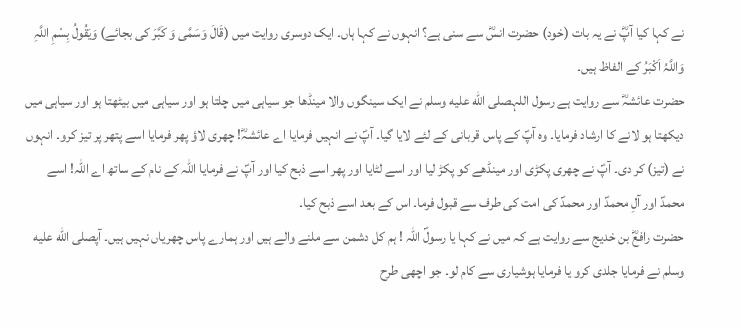نے کہا کیا آپؓ نے یہ بات (خود) حضرت انسؓ سے سنی ہے؟ انہوں نے کہا ہاں۔ ایک دوسری روایت میں (قَالَ وَسَمَّی وَ کَبَّرَ کی بجائے) وَیَقُولُ بِسْمِ اللَّہِ وَاللَّہُ اَکْبَرُ کے الفاظ ہیں۔
حضرت عائشہؓ سے روایت ہے رسول اللہصلى الله عليه وسلم نے ایک سینگوں والا مینڈھا جو سیاہی میں چلتا ہو اور سیاہی میں بیٹھتا ہو اور سیاہی میں دیکھتا ہو لانے کا ارشاد فرمایا۔ وہ آپؐ کے پاس قربانی کے لئے لایا گیا۔ آپؐ نے انہیں فرمایا اے عائشہؓ! چھری لاؤ پھر فرمایا اسے پتھر پر تیز کرو۔ انہوں نے (تیز) کر دی۔ آپؐ نے چھری پکڑی اور مینڈھے کو پکڑ لیا اور اسے لٹایا اور پھر اسے ذبح کیا اور آپؐ نے فرمایا اللہ کے نام کے ساتھ اے اللہ! اسے محمدؐ اور آلِ محمدؐ اور محمدؐ کی امت کی طرف سے قبول فرما۔ اس کے بعد اسے ذبح کیا۔
حضرت رافعؓ بن خدیج سے روایت ہے کہ میں نے کہا یا رسولؐ اللہ ! ہم کل دشمن سے ملنے والے ہیں اور ہمارے پاس چھریاں نہیں ہیں۔ آپصلى الله عليه وسلم نے فرمایا جلدی کرو یا فرمایا ہوشیاری سے کام لو۔ جو اچھی طرح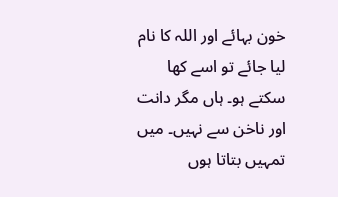خون بہائے اور اللہ کا نام لیا جائے تو اسے کھا سکتے ہو۔ ہاں مگر دانت اور ناخن سے نہیں۔ میں تمہیں بتاتا ہوں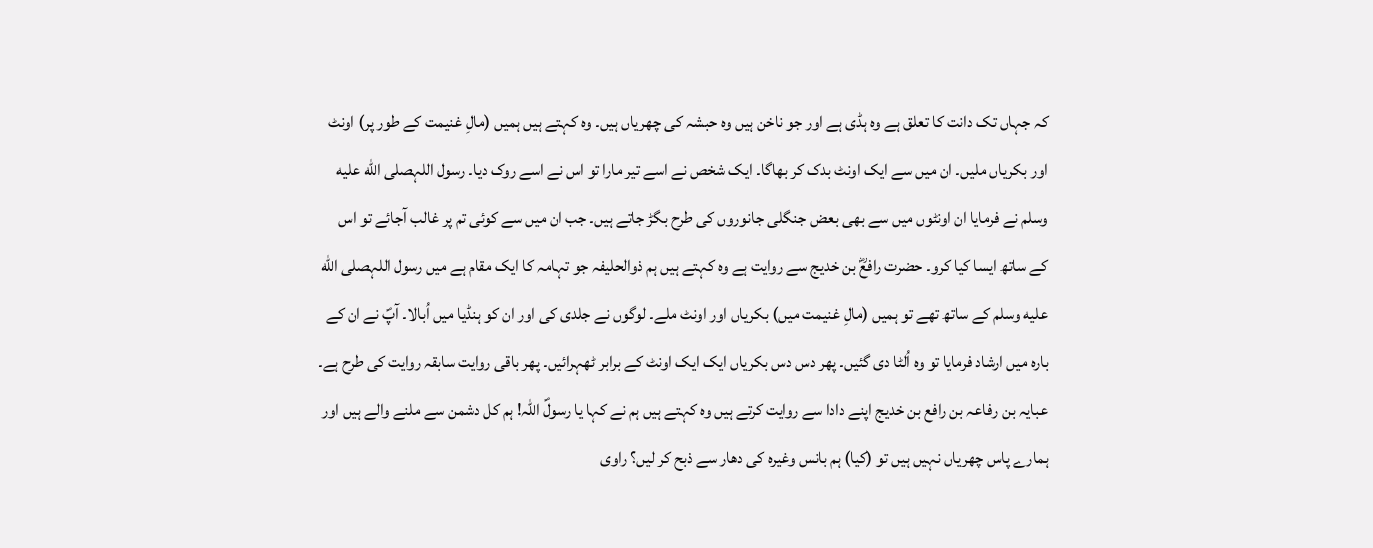کہ جہاں تک دانت کا تعلق ہے وہ ہڈی ہے اور جو ناخن ہیں وہ حبشہ کی چھریاں ہیں۔ وہ کہتے ہیں ہمیں (مالِ غنیمت کے طور پر) اونٹ اور بکریاں ملیں۔ ان میں سے ایک اونٹ بدک کر بھاگا۔ ایک شخص نے اسے تیر مارا تو اس نے اسے روک دیا۔ رسول اللہصلى الله عليه وسلم نے فرمایا ان اونٹوں میں سے بھی بعض جنگلی جانوروں کی طرح بگڑ جاتے ہیں۔ جب ان میں سے کوئی تم پر غالب آجائے تو اس کے ساتھ ایسا کیا کرو۔ حضرت رافعؓ بن خدیج سے روایت ہے وہ کہتے ہیں ہم ذوالحلیفہ جو تہامہ کا ایک مقام ہے میں رسول اللہصلى الله عليه وسلم کے ساتھ تھے تو ہمیں (مالِ غنیمت میں) بکریاں اور اونٹ ملے۔ لوگوں نے جلدی کی اور ان کو ہنڈیا میں اُبالا۔ آپؐ نے ان کے بارہ میں ارشاد فرمایا تو وہ اُلٹا دی گئیں۔ پھر دس دس بکریاں ایک ایک اونٹ کے برابر ٹھہرائیں۔ پھر باقی روایت سابقہ روایت کی طرح ہے۔ عبایہ بن رفاعہ بن رافع بن خدیج اپنے دادا سے روایت کرتے ہیں وہ کہتے ہیں ہم نے کہا یا رسولؐ اللہ! ہم کل دشمن سے ملنے والے ہیں اور ہمارے پاس چھریاں نہیں ہیں تو (کیا) ہم بانس وغیرہ کی دھار سے ذبح کر لیں؟ راوی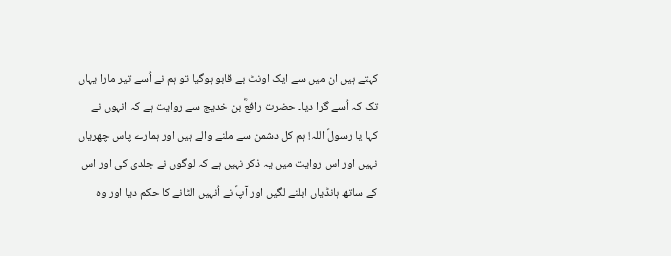کہتے ہیں ان میں سے ایک اونٹ بے قابو ہوگیا تو ہم نے اُسے تیر مارا یہاں تک کہ اُسے گرا دیا۔ حضرت رافعؓ بن خدیج سے روایت ہے کہ انہوں نے کہا یا رسولؐ اللہ! ہم کل دشمن سے ملنے والے ہیں اور ہمارے پاس چھریاں نہیں اور اس روایت میں یہ ذکر نہیں ہے کہ لوگوں نے جلدی کی اور اس کے ساتھ ہانڈیاں ابلنے لگیں اور آپؐ نے اُنہیں الٹانے کا حکم دیا اور وہ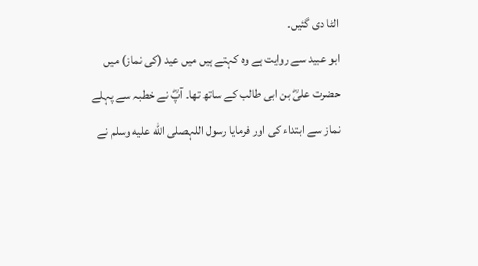الٹا دی گئیں۔
ابو عبید سے روایت ہے وہ کہتے ہیں میں عید (کی نماز) میں حضرت علیؓ بن ابی طالب کے ساتھ تھا۔ آپؓ نے خطبہ سے پہلے نماز سے ابتداء کی اور فرمایا رسول اللہصلى الله عليه وسلم نے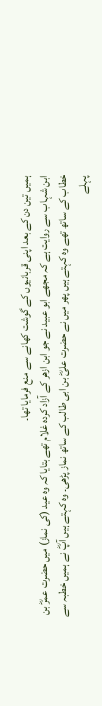ہمیں تین دن کے بعد اپنی قربانیوں کے گوشت کھانے سے منع فرمایا تھا۔
ابن شہاب سے روایت ہے کہ مجھے ابو عبید نے جو ابن ازھر کے آزاد کردہ غلام تھے بتایا کہ وہ عید (کی نماز) میں حضرت عمرؓ بن خطاب کے ساتھ تھے وہ کہتے ہیں پھر میں نے حضرت علیؓ بن ابی طالب کے ساتھ نماز پڑھی۔ وہ کہتے ہیں آپؓ نے ہمیں خطبہ سے پہلے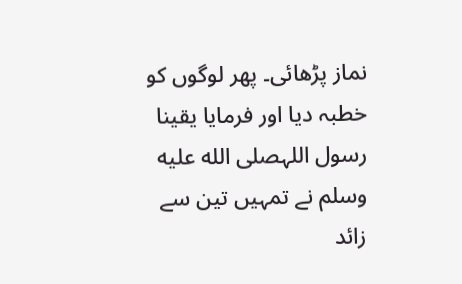نماز پڑھائی۔ پھر لوگوں کو خطبہ دیا اور فرمایا یقینا رسول اللہصلى الله عليه وسلم نے تمہیں تین سے زائد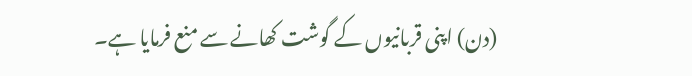(دن) اپنی قربانیوں کے گوشت کھانے سے منع فرمایا ہے۔